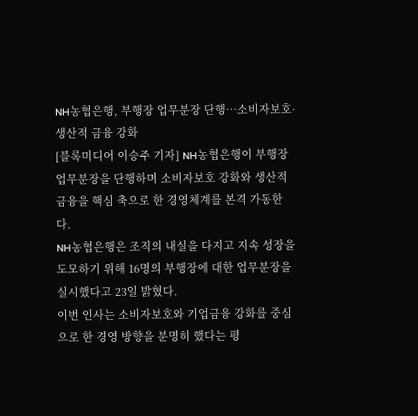NH농협은행, 부행장 업무분장 단행…소비자보호·생산적 금융 강화
[블록미디어 이승주 기자] NH농협은행이 부행장 업무분장을 단행하며 소비자보호 강화와 생산적 금융을 핵심 축으로 한 경영체계를 본격 가동한다.
NH농협은행은 조직의 내실을 다지고 지속 성장을 도모하기 위해 16명의 부행장에 대한 업무분장을 실시했다고 23일 밝혔다.
이번 인사는 소비자보호와 기업금융 강화를 중심으로 한 경영 방향을 분명히 했다는 평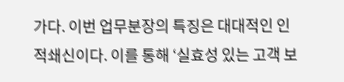가다. 이번 업무분장의 특징은 대대적인 인적쇄신이다. 이를 통해 ‘실효성 있는 고객 보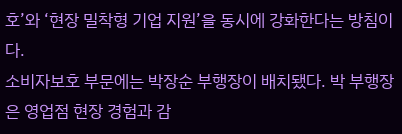호’와 ‘현장 밀착형 기업 지원’을 동시에 강화한다는 방침이다.
소비자보호 부문에는 박장순 부행장이 배치됐다. 박 부행장은 영업점 현장 경험과 감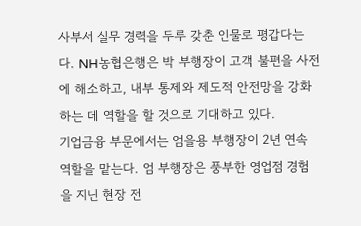사부서 실무 경력을 두루 갖춘 인물로 평갑다는다. NH농협은행은 박 부행장이 고객 불편을 사전에 해소하고, 내부 통제와 제도적 안전망을 강화하는 데 역할을 할 것으로 기대하고 있다.
기업금융 부문에서는 엄을용 부행장이 2년 연속 역할을 맡는다. 엄 부행장은 풍부한 영업점 경험을 지닌 현장 전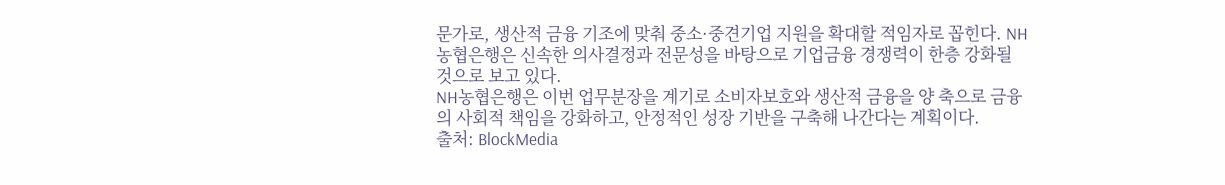문가로, 생산적 금융 기조에 맞춰 중소·중견기업 지원을 확대할 적임자로 꼽힌다. NH농협은행은 신속한 의사결정과 전문성을 바탕으로 기업금융 경쟁력이 한층 강화될 것으로 보고 있다.
NH농협은행은 이번 업무분장을 계기로 소비자보호와 생산적 금융을 양 축으로 금융의 사회적 책임을 강화하고, 안정적인 성장 기반을 구축해 나간다는 계획이다.
출처: BlockMedia